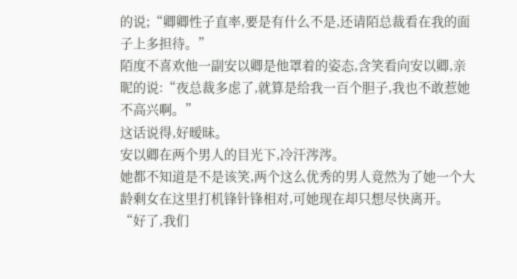的说;“卿卿性子直率,要是有什么不是,还请陌总裁看在我的面子上多担待。”
陌度不喜欢他一副安以卿是他罩着的姿态,含笑看向安以卿,亲昵的说:“夜总裁多虑了,就算是给我一百个胆子,我也不敢惹她不高兴啊。”
这话说得,好暧昧。
安以卿在两个男人的目光下,冷汗涔涔。
她都不知道是不是该笑,两个这么优秀的男人竟然为了她一个大龄剩女在这里打机锋针锋相对,可她现在却只想尽快离开。
“好了,我们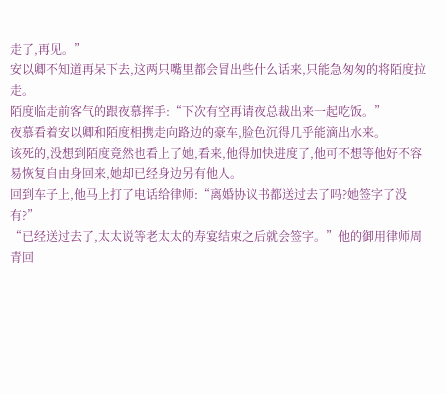走了,再见。”
安以卿不知道再呆下去,这两只嘴里都会冒出些什么话来,只能急匆匆的将陌度拉走。
陌度临走前客气的跟夜慕挥手:“下次有空再请夜总裁出来一起吃饭。”
夜慕看着安以卿和陌度相携走向路边的豪车,脸色沉得几乎能滴出水来。
该死的,没想到陌度竟然也看上了她,看来,他得加快进度了,他可不想等他好不容易恢复自由身回来,她却已经身边另有他人。
回到车子上,他马上打了电话给律师:“离婚协议书都送过去了吗?她签字了没有?”
“已经送过去了,太太说等老太太的寿宴结束之后就会签字。”他的御用律师周青回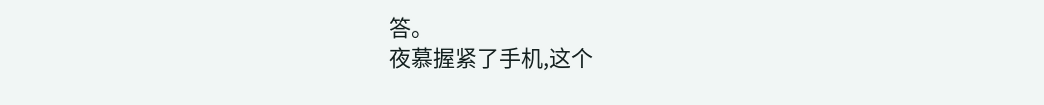答。
夜慕握紧了手机,这个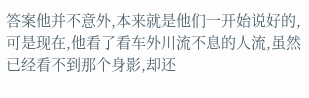答案他并不意外,本来就是他们一开始说好的,可是现在,他看了看车外川流不息的人流,虽然已经看不到那个身影,却还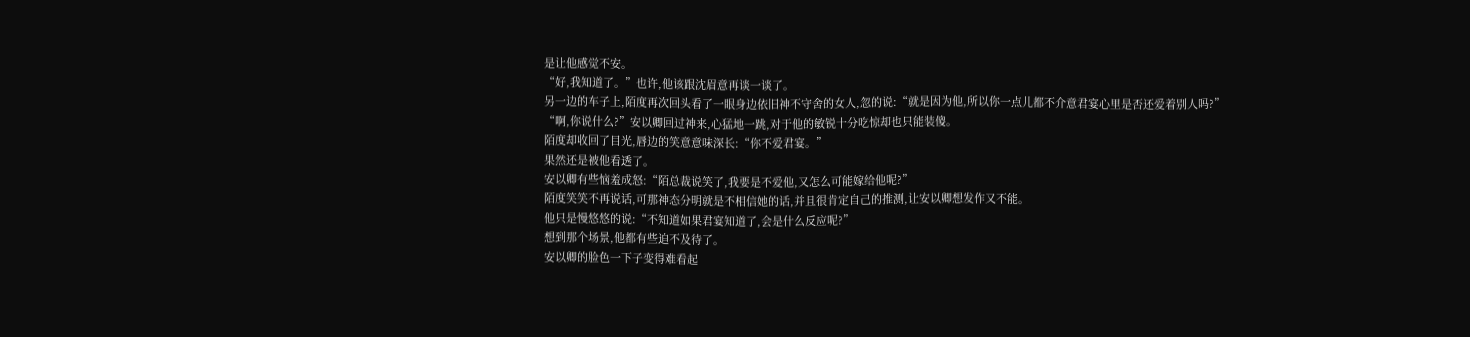是让他感觉不安。
“好,我知道了。”也许,他该跟沈眉意再谈一谈了。
另一边的车子上,陌度再次回头看了一眼身边依旧神不守舍的女人,忽的说:“就是因为他,所以你一点儿都不介意君宴心里是否还爱着别人吗?”
“啊,你说什么?”安以卿回过神来,心猛地一跳,对于他的敏锐十分吃惊却也只能装傻。
陌度却收回了目光,唇边的笑意意味深长:“你不爱君宴。”
果然还是被他看透了。
安以卿有些恼羞成怒:“陌总裁说笑了,我要是不爱他,又怎么可能嫁给他呢?”
陌度笑笑不再说话,可那神态分明就是不相信她的话,并且很肯定自己的推测,让安以卿想发作又不能。
他只是慢悠悠的说:“不知道如果君宴知道了,会是什么反应呢?”
想到那个场景,他都有些迫不及待了。
安以卿的脸色一下子变得难看起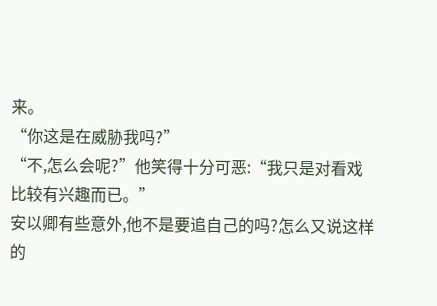来。
“你这是在威胁我吗?”
“不,怎么会呢?”他笑得十分可恶:“我只是对看戏比较有兴趣而已。”
安以卿有些意外,他不是要追自己的吗?怎么又说这样的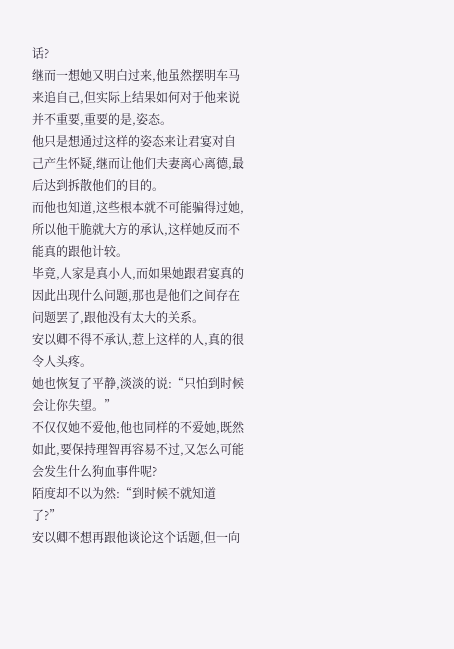话?
继而一想她又明白过来,他虽然摆明车马来追自己,但实际上结果如何对于他来说并不重要,重要的是,姿态。
他只是想通过这样的姿态来让君宴对自己产生怀疑,继而让他们夫妻离心离德,最后达到拆散他们的目的。
而他也知道,这些根本就不可能骗得过她,所以他干脆就大方的承认,这样她反而不能真的跟他计较。
毕竟,人家是真小人,而如果她跟君宴真的因此出现什么问题,那也是他们之间存在问题罢了,跟他没有太大的关系。
安以卿不得不承认,惹上这样的人,真的很令人头疼。
她也恢复了平静,淡淡的说:“只怕到时候会让你失望。”
不仅仅她不爱他,他也同样的不爱她,既然如此,要保持理智再容易不过,又怎么可能会发生什么狗血事件呢?
陌度却不以为然:“到时候不就知道了?”
安以卿不想再跟他谈论这个话题,但一向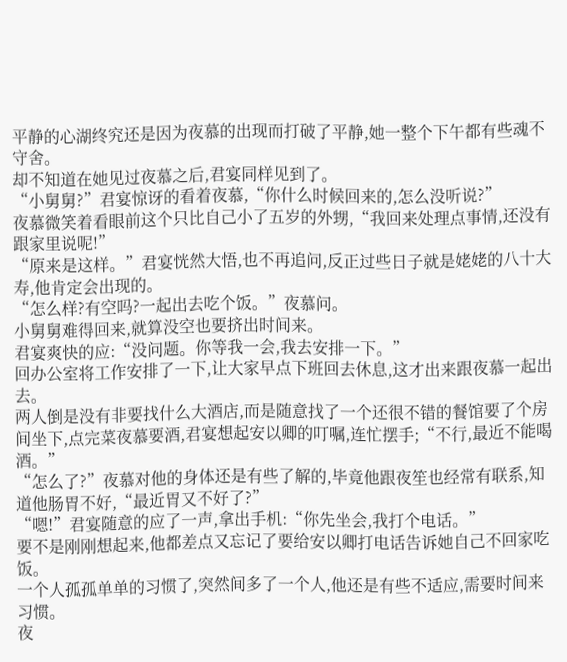平静的心湖终究还是因为夜慕的出现而打破了平静,她一整个下午都有些魂不守舍。
却不知道在她见过夜慕之后,君宴同样见到了。
“小舅舅?”君宴惊讶的看着夜慕,“你什么时候回来的,怎么没听说?”
夜慕微笑着看眼前这个只比自己小了五岁的外甥,“我回来处理点事情,还没有跟家里说呢!”
“原来是这样。”君宴恍然大悟,也不再追问,反正过些日子就是姥姥的八十大寿,他肯定会出现的。
“怎么样?有空吗?一起出去吃个饭。”夜慕问。
小舅舅难得回来,就算没空也要挤出时间来。
君宴爽快的应:“没问题。你等我一会,我去安排一下。”
回办公室将工作安排了一下,让大家早点下班回去休息,这才出来跟夜慕一起出去。
两人倒是没有非要找什么大酒店,而是随意找了一个还很不错的餐馆要了个房间坐下,点完菜夜慕要酒,君宴想起安以卿的叮嘱,连忙摆手;“不行,最近不能喝酒。”
“怎么了?”夜慕对他的身体还是有些了解的,毕竟他跟夜笙也经常有联系,知道他肠胃不好,“最近胃又不好了?”
“嗯!”君宴随意的应了一声,拿出手机:“你先坐会,我打个电话。”
要不是刚刚想起来,他都差点又忘记了要给安以卿打电话告诉她自己不回家吃饭。
一个人孤孤单单的习惯了,突然间多了一个人,他还是有些不适应,需要时间来习惯。
夜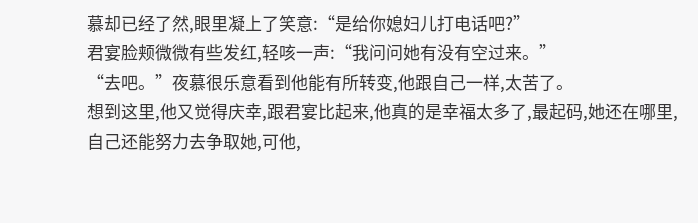慕却已经了然,眼里凝上了笑意:“是给你媳妇儿打电话吧?”
君宴脸颊微微有些发红,轻咳一声:“我问问她有没有空过来。”
“去吧。”夜慕很乐意看到他能有所转变,他跟自己一样,太苦了。
想到这里,他又觉得庆幸,跟君宴比起来,他真的是幸福太多了,最起码,她还在哪里,自己还能努力去争取她,可他,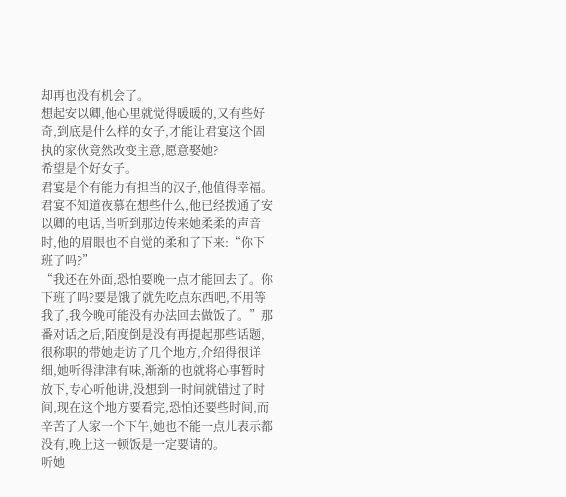却再也没有机会了。
想起安以卿,他心里就觉得暖暖的,又有些好奇,到底是什么样的女子,才能让君宴这个固执的家伙竟然改变主意,愿意娶她?
希望是个好女子。
君宴是个有能力有担当的汉子,他值得幸福。
君宴不知道夜慕在想些什么,他已经拨通了安以卿的电话,当听到那边传来她柔柔的声音时,他的眉眼也不自觉的柔和了下来:“你下班了吗?”
“我还在外面,恐怕要晚一点才能回去了。你下班了吗?要是饿了就先吃点东西吧,不用等我了,我今晚可能没有办法回去做饭了。”那番对话之后,陌度倒是没有再提起那些话题,很称职的带她走访了几个地方,介绍得很详细,她听得津津有味,渐渐的也就将心事暂时放下,专心听他讲,没想到一时间就错过了时间,现在这个地方要看完,恐怕还要些时间,而辛苦了人家一个下午,她也不能一点儿表示都没有,晚上这一顿饭是一定要请的。
听她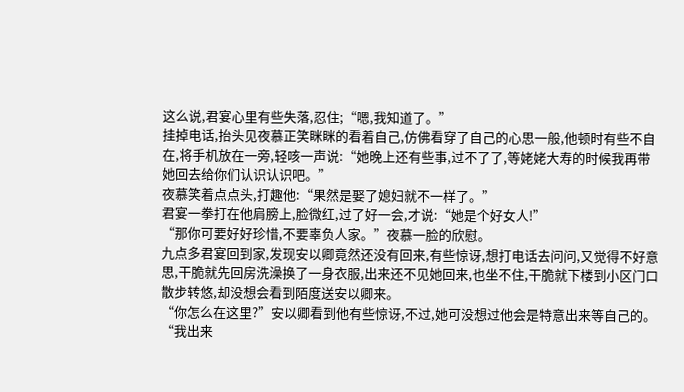这么说,君宴心里有些失落,忍住;“嗯,我知道了。”
挂掉电话,抬头见夜慕正笑眯眯的看着自己,仿佛看穿了自己的心思一般,他顿时有些不自在,将手机放在一旁,轻咳一声说:“她晚上还有些事,过不了了,等姥姥大寿的时候我再带她回去给你们认识认识吧。”
夜慕笑着点点头,打趣他:“果然是娶了媳妇就不一样了。”
君宴一拳打在他肩膀上,脸微红,过了好一会,才说:“她是个好女人!”
“那你可要好好珍惜,不要辜负人家。”夜慕一脸的欣慰。
九点多君宴回到家,发现安以卿竟然还没有回来,有些惊讶,想打电话去问问,又觉得不好意思,干脆就先回房洗澡换了一身衣服,出来还不见她回来,也坐不住,干脆就下楼到小区门口散步转悠,却没想会看到陌度送安以卿来。
“你怎么在这里?”安以卿看到他有些惊讶,不过,她可没想过他会是特意出来等自己的。
“我出来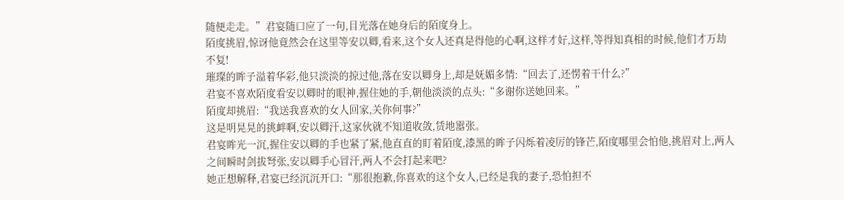随便走走。”君宴随口应了一句,目光落在她身后的陌度身上。
陌度挑眉,惊讶他竟然会在这里等安以卿,看来,这个女人还真是得他的心啊,这样才好,这样,等得知真相的时候,他们才万劫不复!
璀璨的眸子溢着华彩,他只淡淡的掠过他,落在安以卿身上,却是妩媚多情:“回去了,还愣着干什么?”
君宴不喜欢陌度看安以卿时的眼神,握住她的手,朝他淡淡的点头:“多谢你送她回来。”
陌度却挑眉:“我送我喜欢的女人回家,关你何事?”
这是明晃晃的挑衅啊,安以卿汗,这家伙就不知道收敛,赁地嚣张。
君宴眸光一沉,握住安以卿的手也紧了紧,他直直的盯着陌度,漆黑的眸子闪烁着凌厉的锋芒,陌度哪里会怕他,挑眉对上,两人之间瞬时剑拔弩张,安以卿手心冒汗,两人不会打起来吧?
她正想解释,君宴已经沉沉开口:“那很抱歉,你喜欢的这个女人,已经是我的妻子,恐怕担不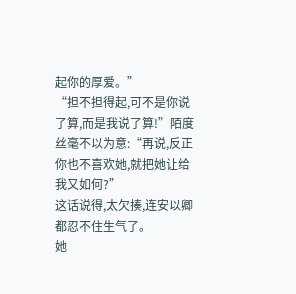起你的厚爱。”
“担不担得起,可不是你说了算,而是我说了算!”陌度丝毫不以为意:“再说,反正你也不喜欢她,就把她让给我又如何?”
这话说得,太欠揍,连安以卿都忍不住生气了。
她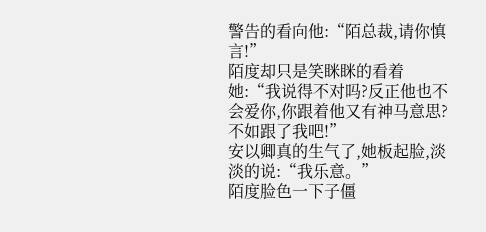警告的看向他:“陌总裁,请你慎言!”
陌度却只是笑眯眯的看着她:“我说得不对吗?反正他也不会爱你,你跟着他又有神马意思?不如跟了我吧!”
安以卿真的生气了,她板起脸,淡淡的说:“我乐意。”
陌度脸色一下子僵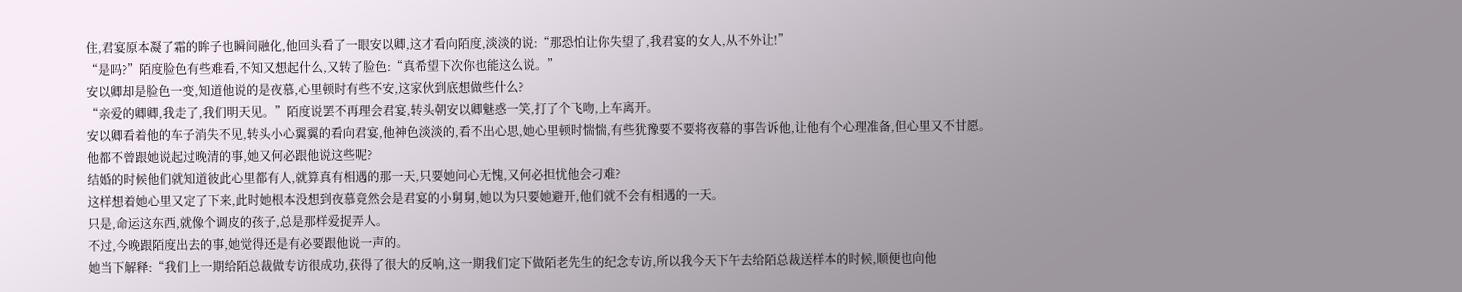住,君宴原本凝了霜的眸子也瞬间融化,他回头看了一眼安以卿,这才看向陌度,淡淡的说:“那恐怕让你失望了,我君宴的女人,从不外让!”
“是吗?”陌度脸色有些难看,不知又想起什么,又转了脸色:“真希望下次你也能这么说。”
安以卿却是脸色一变,知道他说的是夜慕,心里顿时有些不安,这家伙到底想做些什么?
“亲爱的卿卿,我走了,我们明天见。”陌度说罢不再理会君宴,转头朝安以卿魅惑一笑,打了个飞吻,上车离开。
安以卿看着他的车子消失不见,转头小心翼翼的看向君宴,他神色淡淡的,看不出心思,她心里顿时惴惴,有些犹豫要不要将夜幕的事告诉他,让他有个心理准备,但心里又不甘愿。
他都不曾跟她说起过晚清的事,她又何必跟他说这些呢?
结婚的时候他们就知道彼此心里都有人,就算真有相遇的那一天,只要她问心无愧,又何必担忧他会刁难?
这样想着她心里又定了下来,此时她根本没想到夜慕竟然会是君宴的小舅舅,她以为只要她避开,他们就不会有相遇的一天。
只是,命运这东西,就像个调皮的孩子,总是那样爱捉弄人。
不过,今晚跟陌度出去的事,她觉得还是有必要跟他说一声的。
她当下解释:“我们上一期给陌总裁做专访很成功,获得了很大的反响,这一期我们定下做陌老先生的纪念专访,所以我今天下午去给陌总裁送样本的时候,顺便也向他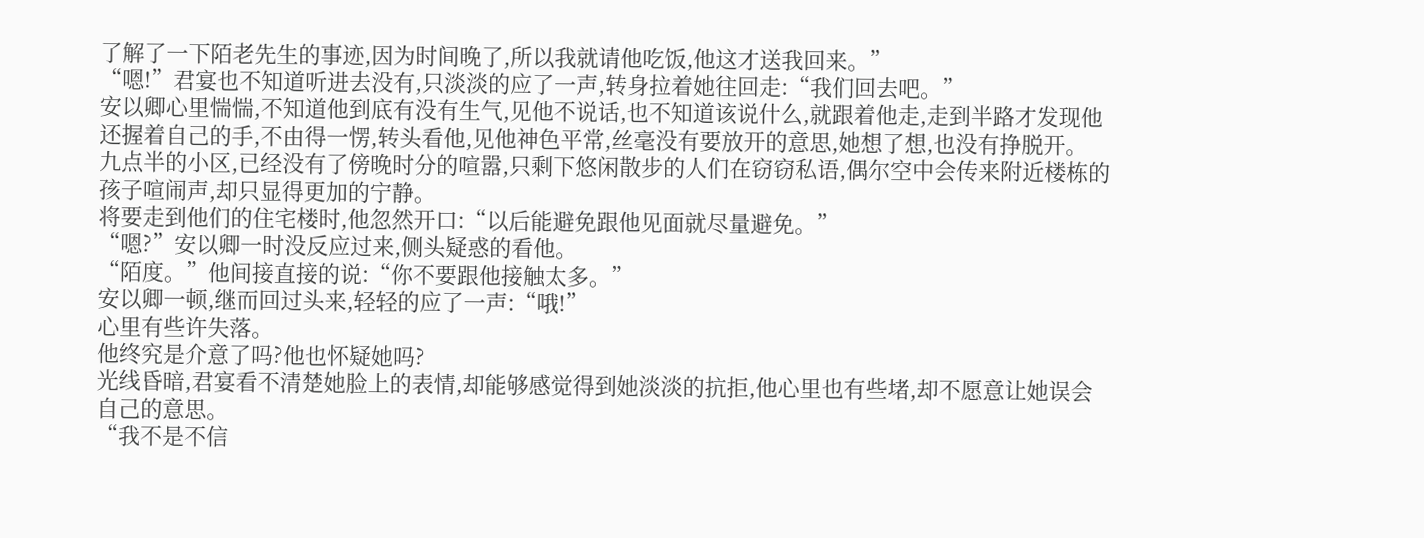了解了一下陌老先生的事迹,因为时间晚了,所以我就请他吃饭,他这才送我回来。”
“嗯!”君宴也不知道听进去没有,只淡淡的应了一声,转身拉着她往回走:“我们回去吧。”
安以卿心里惴惴,不知道他到底有没有生气,见他不说话,也不知道该说什么,就跟着他走,走到半路才发现他还握着自己的手,不由得一愣,转头看他,见他神色平常,丝毫没有要放开的意思,她想了想,也没有挣脱开。
九点半的小区,已经没有了傍晚时分的喧嚣,只剩下悠闲散步的人们在窃窃私语,偶尔空中会传来附近楼栋的孩子喧闹声,却只显得更加的宁静。
将要走到他们的住宅楼时,他忽然开口:“以后能避免跟他见面就尽量避免。”
“嗯?”安以卿一时没反应过来,侧头疑惑的看他。
“陌度。”他间接直接的说:“你不要跟他接触太多。”
安以卿一顿,继而回过头来,轻轻的应了一声:“哦!”
心里有些许失落。
他终究是介意了吗?他也怀疑她吗?
光线昏暗,君宴看不清楚她脸上的表情,却能够感觉得到她淡淡的抗拒,他心里也有些堵,却不愿意让她误会自己的意思。
“我不是不信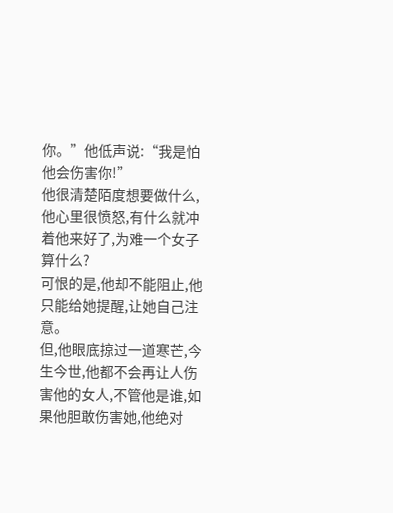你。”他低声说:“我是怕他会伤害你!”
他很清楚陌度想要做什么,他心里很愤怒,有什么就冲着他来好了,为难一个女子算什么?
可恨的是,他却不能阻止,他只能给她提醒,让她自己注意。
但,他眼底掠过一道寒芒,今生今世,他都不会再让人伤害他的女人,不管他是谁,如果他胆敢伤害她,他绝对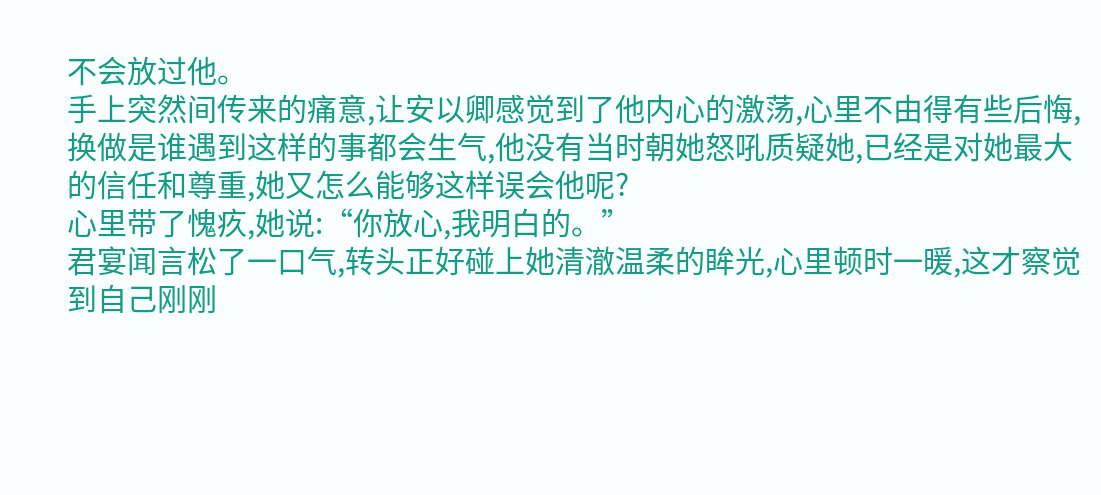不会放过他。
手上突然间传来的痛意,让安以卿感觉到了他内心的激荡,心里不由得有些后悔,换做是谁遇到这样的事都会生气,他没有当时朝她怒吼质疑她,已经是对她最大的信任和尊重,她又怎么能够这样误会他呢?
心里带了愧疚,她说:“你放心,我明白的。”
君宴闻言松了一口气,转头正好碰上她清澈温柔的眸光,心里顿时一暖,这才察觉到自己刚刚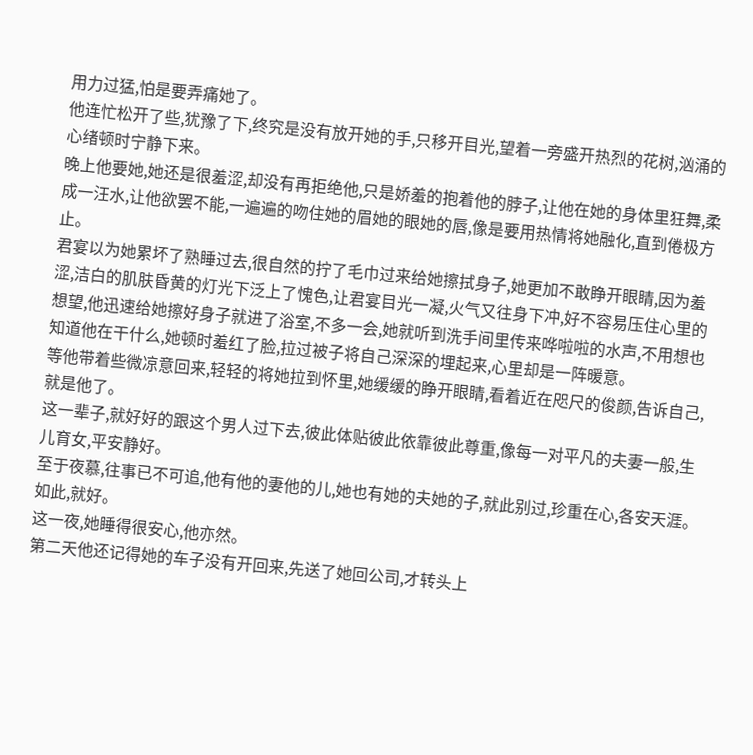用力过猛,怕是要弄痛她了。
他连忙松开了些,犹豫了下,终究是没有放开她的手,只移开目光,望着一旁盛开热烈的花树,汹涌的心绪顿时宁静下来。
晚上他要她,她还是很羞涩,却没有再拒绝他,只是娇羞的抱着他的脖子,让他在她的身体里狂舞,柔成一汪水,让他欲罢不能,一遍遍的吻住她的眉她的眼她的唇,像是要用热情将她融化,直到倦极方止。
君宴以为她累坏了熟睡过去,很自然的拧了毛巾过来给她擦拭身子,她更加不敢睁开眼睛,因为羞涩,洁白的肌肤昏黄的灯光下泛上了愧色,让君宴目光一凝,火气又往身下冲,好不容易压住心里的想望,他迅速给她擦好身子就进了浴室,不多一会,她就听到洗手间里传来哗啦啦的水声,不用想也知道他在干什么,她顿时羞红了脸,拉过被子将自己深深的埋起来,心里却是一阵暖意。
等他带着些微凉意回来,轻轻的将她拉到怀里,她缓缓的睁开眼睛,看着近在咫尺的俊颜,告诉自己,就是他了。
这一辈子,就好好的跟这个男人过下去,彼此体贴彼此依靠彼此尊重,像每一对平凡的夫妻一般,生儿育女,平安静好。
至于夜慕,往事已不可追,他有他的妻他的儿,她也有她的夫她的子,就此别过,珍重在心,各安天涯。
如此,就好。
这一夜,她睡得很安心,他亦然。
第二天他还记得她的车子没有开回来,先送了她回公司,才转头上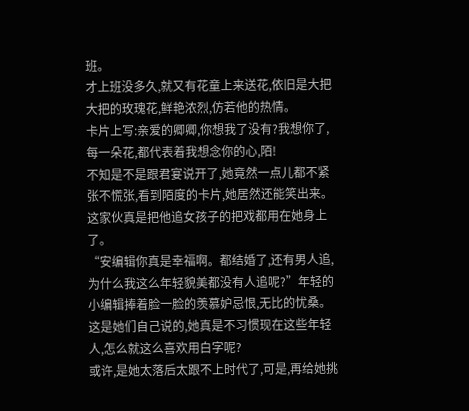班。
才上班没多久,就又有花童上来送花,依旧是大把大把的玫瑰花,鲜艳浓烈,仿若他的热情。
卡片上写:亲爱的卿卿,你想我了没有?我想你了,每一朵花,都代表着我想念你的心,陌!
不知是不是跟君宴说开了,她竟然一点儿都不紧张不慌张,看到陌度的卡片,她居然还能笑出来。
这家伙真是把他追女孩子的把戏都用在她身上了。
“安编辑你真是幸福啊。都结婚了,还有男人追,为什么我这么年轻貌美都没有人追呢?”年轻的小编辑捧着脸一脸的羡慕妒忌恨,无比的忧桑。
这是她们自己说的,她真是不习惯现在这些年轻人,怎么就这么喜欢用白字呢?
或许,是她太落后太跟不上时代了,可是,再给她挑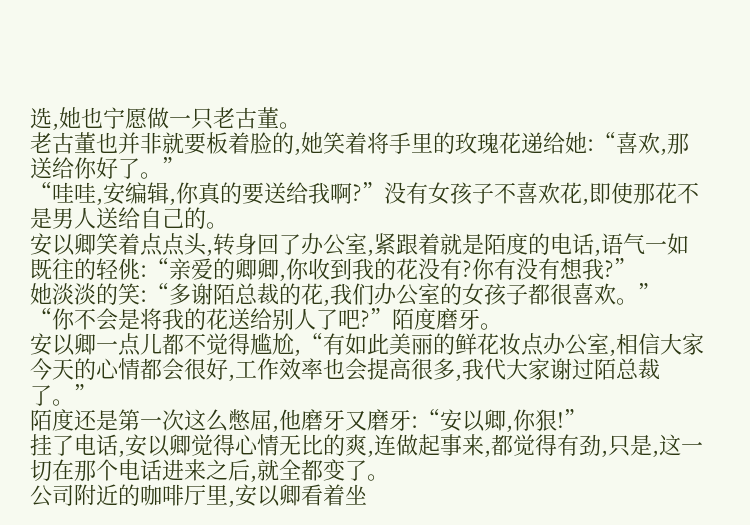选,她也宁愿做一只老古董。
老古董也并非就要板着脸的,她笑着将手里的玫瑰花递给她:“喜欢,那送给你好了。”
“哇哇,安编辑,你真的要送给我啊?”没有女孩子不喜欢花,即使那花不是男人送给自己的。
安以卿笑着点点头,转身回了办公室,紧跟着就是陌度的电话,语气一如既往的轻佻:“亲爱的卿卿,你收到我的花没有?你有没有想我?”
她淡淡的笑:“多谢陌总裁的花,我们办公室的女孩子都很喜欢。”
“你不会是将我的花送给别人了吧?”陌度磨牙。
安以卿一点儿都不觉得尴尬,“有如此美丽的鲜花妆点办公室,相信大家今天的心情都会很好,工作效率也会提高很多,我代大家谢过陌总裁了。”
陌度还是第一次这么憋屈,他磨牙又磨牙:“安以卿,你狠!”
挂了电话,安以卿觉得心情无比的爽,连做起事来,都觉得有劲,只是,这一切在那个电话进来之后,就全都变了。
公司附近的咖啡厅里,安以卿看着坐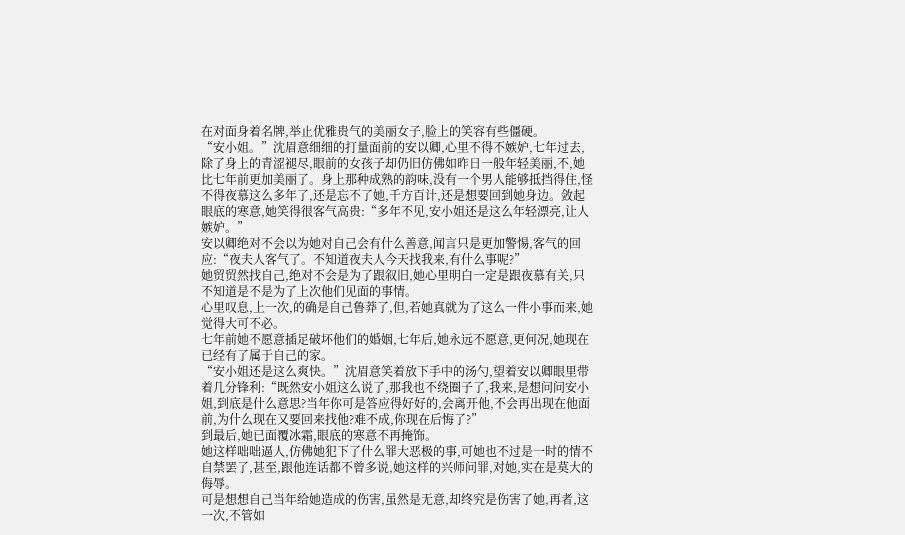在对面身着名牌,举止优雅贵气的美丽女子,脸上的笑容有些僵硬。
“安小姐。”沈眉意细细的打量面前的安以卿,心里不得不嫉妒,七年过去,除了身上的青涩褪尽,眼前的女孩子却仍旧仿佛如昨日一般年轻美丽,不,她比七年前更加美丽了。身上那种成熟的韵味,没有一个男人能够抵挡得住,怪不得夜慕这么多年了,还是忘不了她,千方百计,还是想要回到她身边。敛起眼底的寒意,她笑得很客气高贵:“多年不见,安小姐还是这么年轻漂亮,让人嫉妒。”
安以卿绝对不会以为她对自己会有什么善意,闻言只是更加警惕,客气的回应:“夜夫人客气了。不知道夜夫人今天找我来,有什么事呢?”
她贸贸然找自己,绝对不会是为了跟叙旧,她心里明白一定是跟夜慕有关,只不知道是不是为了上次他们见面的事情。
心里叹息,上一次,的确是自己鲁莽了,但,若她真就为了这么一件小事而来,她觉得大可不必。
七年前她不愿意插足破坏他们的婚姻,七年后,她永远不愿意,更何况,她现在已经有了属于自己的家。
“安小姐还是这么爽快。”沈眉意笑着放下手中的汤勺,望着安以卿眼里带着几分锋利:“既然安小姐这么说了,那我也不绕圈子了,我来,是想问问安小姐,到底是什么意思?当年你可是答应得好好的,会离开他,不会再出现在他面前,为什么现在又要回来找他?难不成,你现在后悔了?”
到最后,她已面覆冰霜,眼底的寒意不再掩饰。
她这样咄咄逼人,仿佛她犯下了什么罪大恶极的事,可她也不过是一时的情不自禁罢了,甚至,跟他连话都不曾多说,她这样的兴师问罪,对她,实在是莫大的侮辱。
可是想想自己当年给她造成的伤害,虽然是无意,却终究是伤害了她,再者,这一次,不管如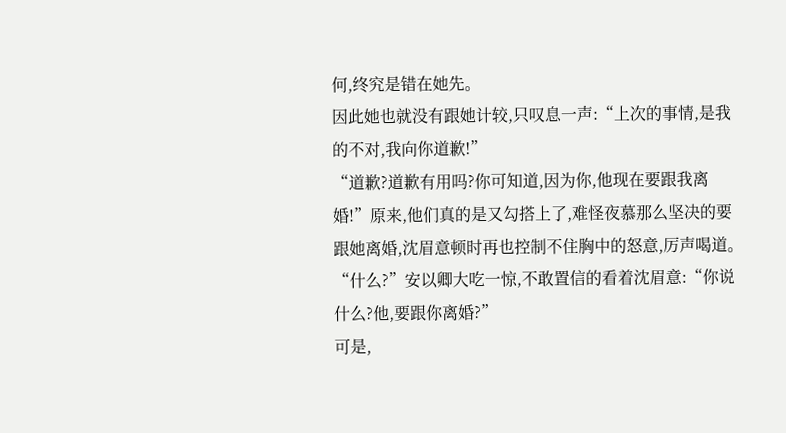何,终究是错在她先。
因此她也就没有跟她计较,只叹息一声:“上次的事情,是我的不对,我向你道歉!”
“道歉?道歉有用吗?你可知道,因为你,他现在要跟我离婚!”原来,他们真的是又勾搭上了,难怪夜慕那么坚决的要跟她离婚,沈眉意顿时再也控制不住胸中的怒意,厉声喝道。
“什么?”安以卿大吃一惊,不敢置信的看着沈眉意:“你说什么?他,要跟你离婚?”
可是,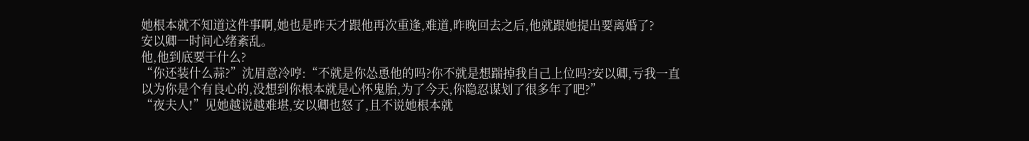她根本就不知道这件事啊,她也是昨天才跟他再次重逢,难道,昨晚回去之后,他就跟她提出要离婚了?
安以卿一时间心绪紊乱。
他,他到底要干什么?
“你还装什么蒜?”沈眉意冷哼:“不就是你怂恿他的吗?你不就是想踹掉我自己上位吗?安以卿,亏我一直以为你是个有良心的,没想到你根本就是心怀鬼胎,为了今天,你隐忍谋划了很多年了吧?”
“夜夫人!”见她越说越难堪,安以卿也怒了,且不说她根本就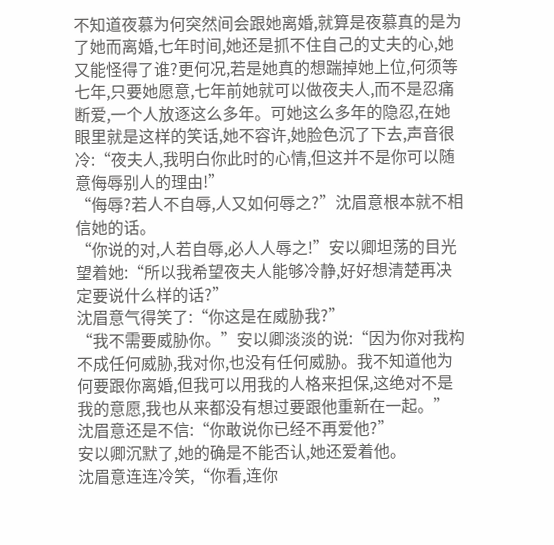不知道夜慕为何突然间会跟她离婚,就算是夜慕真的是为了她而离婚,七年时间,她还是抓不住自己的丈夫的心,她又能怪得了谁?更何况,若是她真的想踹掉她上位,何须等七年,只要她愿意,七年前她就可以做夜夫人,而不是忍痛断爱,一个人放逐这么多年。可她这么多年的隐忍,在她眼里就是这样的笑话,她不容许,她脸色沉了下去,声音很冷:“夜夫人,我明白你此时的心情,但这并不是你可以随意侮辱别人的理由!”
“侮辱?若人不自辱,人又如何辱之?”沈眉意根本就不相信她的话。
“你说的对,人若自辱,必人人辱之!”安以卿坦荡的目光望着她:“所以我希望夜夫人能够冷静,好好想清楚再决定要说什么样的话?”
沈眉意气得笑了:“你这是在威胁我?”
“我不需要威胁你。”安以卿淡淡的说:“因为你对我构不成任何威胁,我对你,也没有任何威胁。我不知道他为何要跟你离婚,但我可以用我的人格来担保,这绝对不是我的意愿,我也从来都没有想过要跟他重新在一起。”
沈眉意还是不信:“你敢说你已经不再爱他?”
安以卿沉默了,她的确是不能否认,她还爱着他。
沈眉意连连冷笑,“你看,连你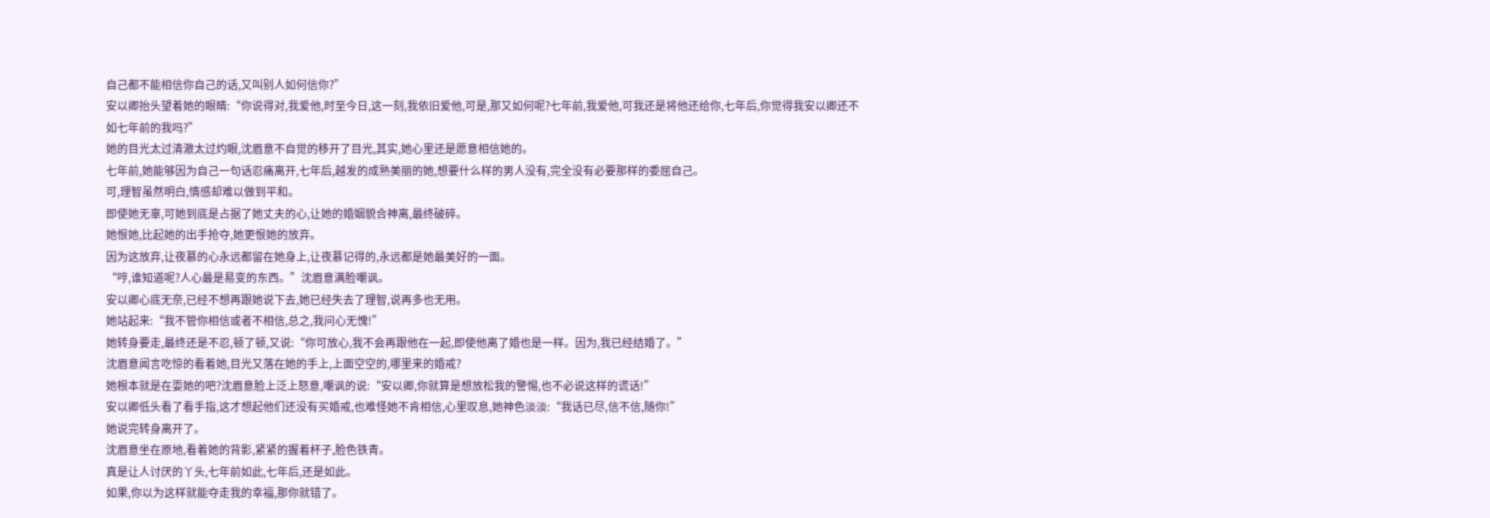自己都不能相信你自己的话,又叫别人如何信你?”
安以卿抬头望着她的眼睛:“你说得对,我爱他,时至今日,这一刻,我依旧爱他,可是,那又如何呢?七年前,我爱他,可我还是将他还给你,七年后,你觉得我安以卿还不如七年前的我吗?”
她的目光太过清澈太过灼眼,沈眉意不自觉的移开了目光,其实,她心里还是愿意相信她的。
七年前,她能够因为自己一句话忍痛离开,七年后,越发的成熟美丽的她,想要什么样的男人没有,完全没有必要那样的委屈自己。
可,理智虽然明白,情感却难以做到平和。
即使她无辜,可她到底是占据了她丈夫的心,让她的婚姻貌合神离,最终破碎。
她恨她,比起她的出手抢夺,她更恨她的放弃。
因为这放弃,让夜慕的心永远都留在她身上,让夜慕记得的,永远都是她最美好的一面。
“哼,谁知道呢?人心最是易变的东西。”沈眉意满脸嘲讽。
安以卿心底无奈,已经不想再跟她说下去,她已经失去了理智,说再多也无用。
她站起来:“我不管你相信或者不相信,总之,我问心无愧!”
她转身要走,最终还是不忍,顿了顿,又说:“你可放心,我不会再跟他在一起,即使他离了婚也是一样。因为,我已经结婚了。”
沈眉意闻言吃惊的看着她,目光又落在她的手上,上面空空的,哪里来的婚戒?
她根本就是在耍她的吧?沈眉意脸上泛上怒意,嘲讽的说:“安以卿,你就算是想放松我的警惕,也不必说这样的谎话!”
安以卿低头看了看手指,这才想起他们还没有买婚戒,也难怪她不肯相信,心里叹息,她神色淡淡:“我话已尽,信不信,随你!”
她说完转身离开了。
沈眉意坐在原地,看着她的背影,紧紧的握着杯子,脸色铁青。
真是让人讨厌的丫头,七年前如此,七年后,还是如此。
如果,你以为这样就能夺走我的幸福,那你就错了。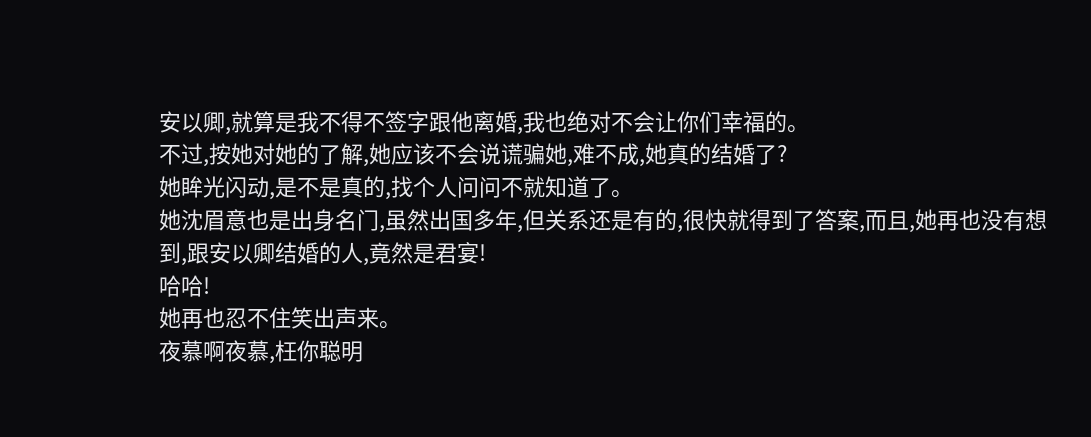安以卿,就算是我不得不签字跟他离婚,我也绝对不会让你们幸福的。
不过,按她对她的了解,她应该不会说谎骗她,难不成,她真的结婚了?
她眸光闪动,是不是真的,找个人问问不就知道了。
她沈眉意也是出身名门,虽然出国多年,但关系还是有的,很快就得到了答案,而且,她再也没有想到,跟安以卿结婚的人,竟然是君宴!
哈哈!
她再也忍不住笑出声来。
夜慕啊夜慕,枉你聪明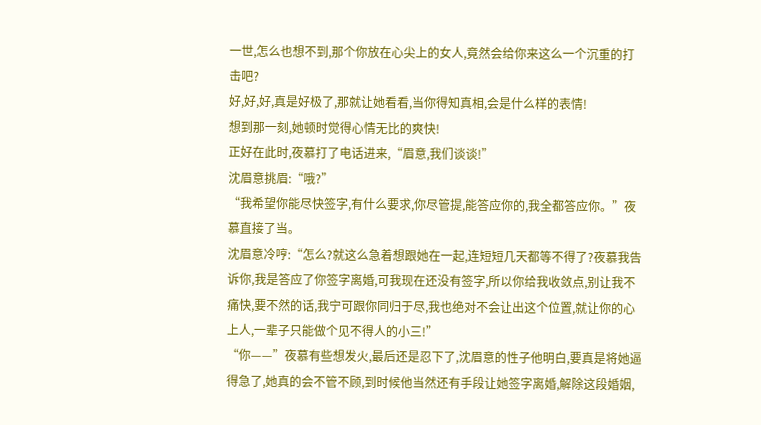一世,怎么也想不到,那个你放在心尖上的女人,竟然会给你来这么一个沉重的打击吧?
好,好,好,真是好极了,那就让她看看,当你得知真相,会是什么样的表情!
想到那一刻,她顿时觉得心情无比的爽快!
正好在此时,夜慕打了电话进来,“眉意,我们谈谈!”
沈眉意挑眉:“哦?”
“我希望你能尽快签字,有什么要求,你尽管提,能答应你的,我全都答应你。”夜慕直接了当。
沈眉意冷哼:“怎么?就这么急着想跟她在一起,连短短几天都等不得了?夜慕我告诉你,我是答应了你签字离婚,可我现在还没有签字,所以你给我收敛点,别让我不痛快,要不然的话,我宁可跟你同归于尽,我也绝对不会让出这个位置,就让你的心上人,一辈子只能做个见不得人的小三!”
“你——”夜慕有些想发火,最后还是忍下了,沈眉意的性子他明白,要真是将她逼得急了,她真的会不管不顾,到时候他当然还有手段让她签字离婚,解除这段婚姻,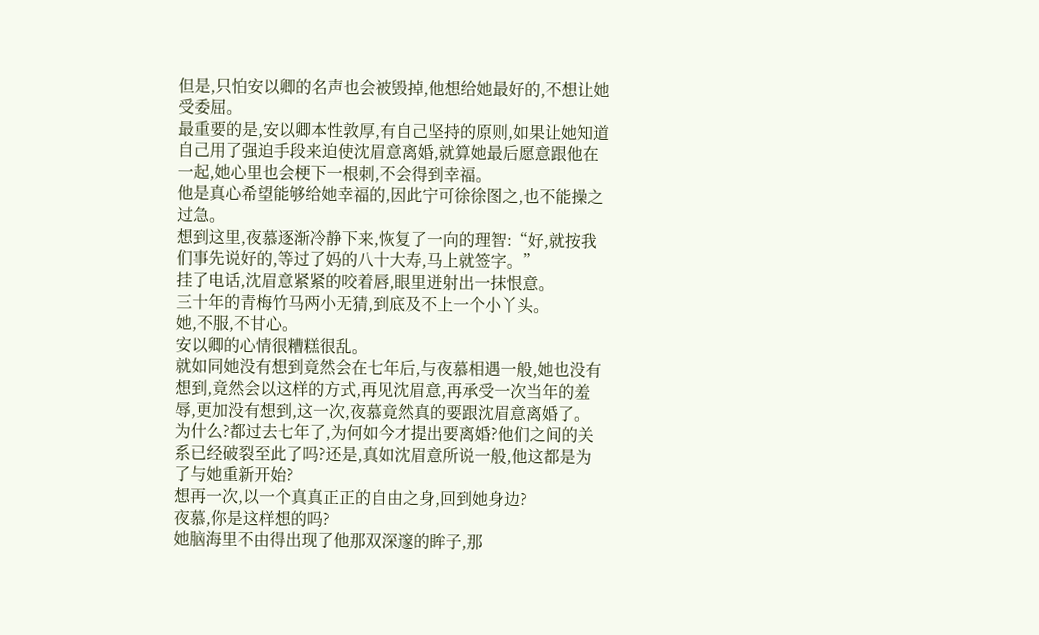但是,只怕安以卿的名声也会被毁掉,他想给她最好的,不想让她受委屈。
最重要的是,安以卿本性敦厚,有自己坚持的原则,如果让她知道自己用了强迫手段来迫使沈眉意离婚,就算她最后愿意跟他在一起,她心里也会梗下一根刺,不会得到幸福。
他是真心希望能够给她幸福的,因此宁可徐徐图之,也不能操之过急。
想到这里,夜慕逐渐冷静下来,恢复了一向的理智:“好,就按我们事先说好的,等过了妈的八十大寿,马上就签字。”
挂了电话,沈眉意紧紧的咬着唇,眼里迸射出一抹恨意。
三十年的青梅竹马两小无猜,到底及不上一个小丫头。
她,不服,不甘心。
安以卿的心情很糟糕很乱。
就如同她没有想到竟然会在七年后,与夜慕相遇一般,她也没有想到,竟然会以这样的方式,再见沈眉意,再承受一次当年的羞辱,更加没有想到,这一次,夜慕竟然真的要跟沈眉意离婚了。
为什么?都过去七年了,为何如今才提出要离婚?他们之间的关系已经破裂至此了吗?还是,真如沈眉意所说一般,他这都是为了与她重新开始?
想再一次,以一个真真正正的自由之身,回到她身边?
夜慕,你是这样想的吗?
她脑海里不由得出现了他那双深邃的眸子,那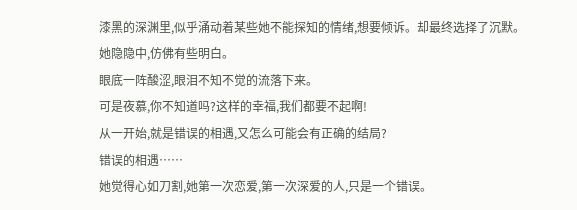漆黑的深渊里,似乎涌动着某些她不能探知的情绪,想要倾诉。却最终选择了沉默。
她隐隐中,仿佛有些明白。
眼底一阵酸涩,眼泪不知不觉的流落下来。
可是夜慕,你不知道吗?这样的幸福,我们都要不起啊!
从一开始,就是错误的相遇,又怎么可能会有正确的结局?
错误的相遇……
她觉得心如刀割,她第一次恋爱,第一次深爱的人,只是一个错误。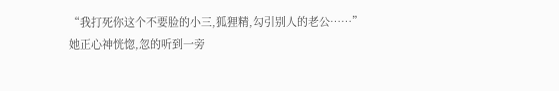“我打死你这个不要脸的小三,狐狸精,勾引别人的老公……”
她正心神恍惚,忽的听到一旁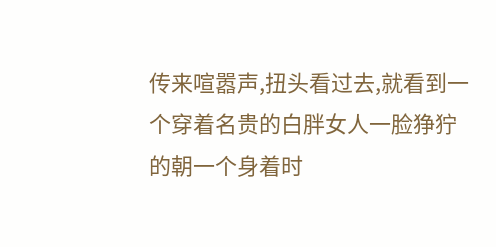传来喧嚣声,扭头看过去,就看到一个穿着名贵的白胖女人一脸狰狞的朝一个身着时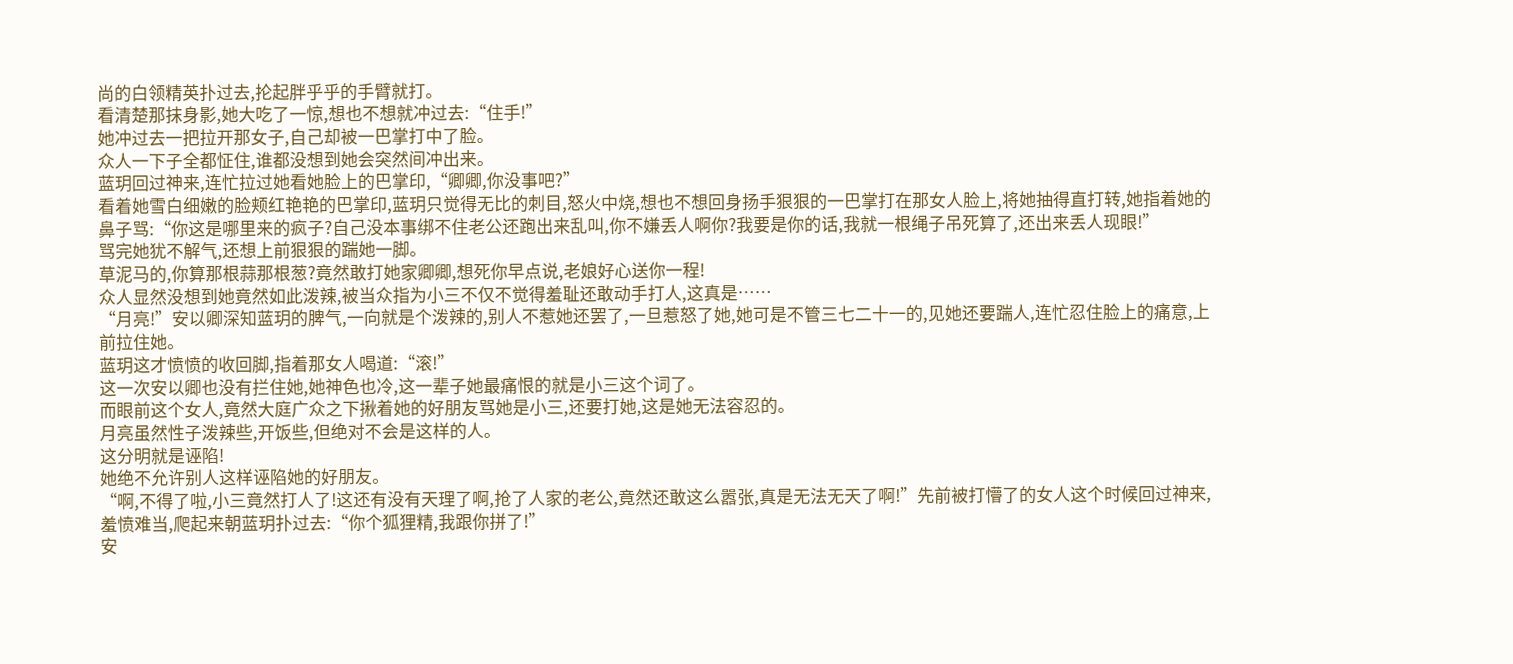尚的白领精英扑过去,抡起胖乎乎的手臂就打。
看清楚那抹身影,她大吃了一惊,想也不想就冲过去:“住手!”
她冲过去一把拉开那女子,自己却被一巴掌打中了脸。
众人一下子全都怔住,谁都没想到她会突然间冲出来。
蓝玥回过神来,连忙拉过她看她脸上的巴掌印,“卿卿,你没事吧?”
看着她雪白细嫩的脸颊红艳艳的巴掌印,蓝玥只觉得无比的刺目,怒火中烧,想也不想回身扬手狠狠的一巴掌打在那女人脸上,将她抽得直打转,她指着她的鼻子骂:“你这是哪里来的疯子?自己没本事绑不住老公还跑出来乱叫,你不嫌丢人啊你?我要是你的话,我就一根绳子吊死算了,还出来丢人现眼!”
骂完她犹不解气,还想上前狠狠的踹她一脚。
草泥马的,你算那根蒜那根葱?竟然敢打她家卿卿,想死你早点说,老娘好心送你一程!
众人显然没想到她竟然如此泼辣,被当众指为小三不仅不觉得羞耻还敢动手打人,这真是……
“月亮!”安以卿深知蓝玥的脾气,一向就是个泼辣的,别人不惹她还罢了,一旦惹怒了她,她可是不管三七二十一的,见她还要踹人,连忙忍住脸上的痛意,上前拉住她。
蓝玥这才愤愤的收回脚,指着那女人喝道:“滚!”
这一次安以卿也没有拦住她,她神色也冷,这一辈子她最痛恨的就是小三这个词了。
而眼前这个女人,竟然大庭广众之下揪着她的好朋友骂她是小三,还要打她,这是她无法容忍的。
月亮虽然性子泼辣些,开饭些,但绝对不会是这样的人。
这分明就是诬陷!
她绝不允许别人这样诬陷她的好朋友。
“啊,不得了啦,小三竟然打人了!这还有没有天理了啊,抢了人家的老公,竟然还敢这么嚣张,真是无法无天了啊!”先前被打懵了的女人这个时候回过神来,羞愤难当,爬起来朝蓝玥扑过去:“你个狐狸精,我跟你拼了!”
安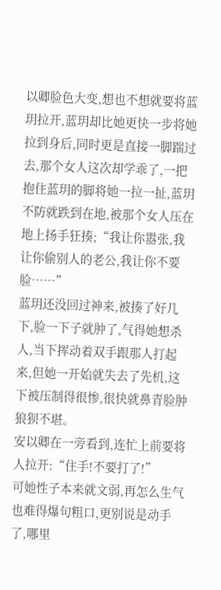以卿脸色大变,想也不想就要将蓝玥拉开,蓝玥却比她更快一步将她拉到身后,同时更是直接一脚踹过去,那个女人这次却学乖了,一把抱住蓝玥的脚将她一拉一扯,蓝玥不防就跌到在地,被那个女人压在地上扬手狂揍;“我让你嚣张,我让你偷别人的老公,我让你不要脸……”
蓝玥还没回过神来,被揍了好几下,脸一下子就肿了,气得她想杀人,当下挥动着双手跟那人打起来,但她一开始就失去了先机,这下被压制得很惨,很快就鼻青脸肿狼狈不堪。
安以卿在一旁看到,连忙上前要将人拉开:“住手!不要打了!”
可她性子本来就文弱,再怎么生气也难得爆句粗口,更别说是动手了,哪里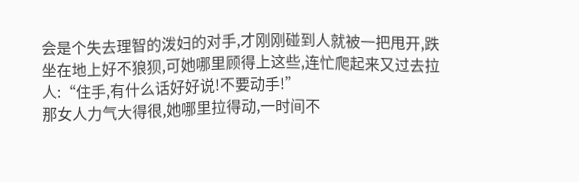会是个失去理智的泼妇的对手,才刚刚碰到人就被一把甩开,跌坐在地上好不狼狈,可她哪里顾得上这些,连忙爬起来又过去拉人:“住手,有什么话好好说!不要动手!”
那女人力气大得很,她哪里拉得动,一时间不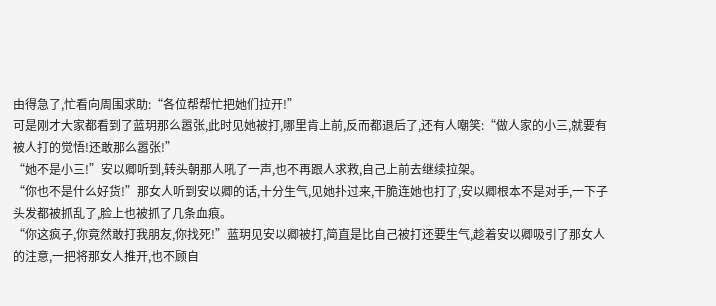由得急了,忙看向周围求助:“各位帮帮忙把她们拉开!”
可是刚才大家都看到了蓝玥那么嚣张,此时见她被打,哪里肯上前,反而都退后了,还有人嘲笑:“做人家的小三,就要有被人打的觉悟!还敢那么嚣张!”
“她不是小三!”安以卿听到,转头朝那人吼了一声,也不再跟人求救,自己上前去继续拉架。
“你也不是什么好货!”那女人听到安以卿的话,十分生气,见她扑过来,干脆连她也打了,安以卿根本不是对手,一下子头发都被抓乱了,脸上也被抓了几条血痕。
“你这疯子,你竟然敢打我朋友,你找死!”蓝玥见安以卿被打,简直是比自己被打还要生气,趁着安以卿吸引了那女人的注意,一把将那女人推开,也不顾自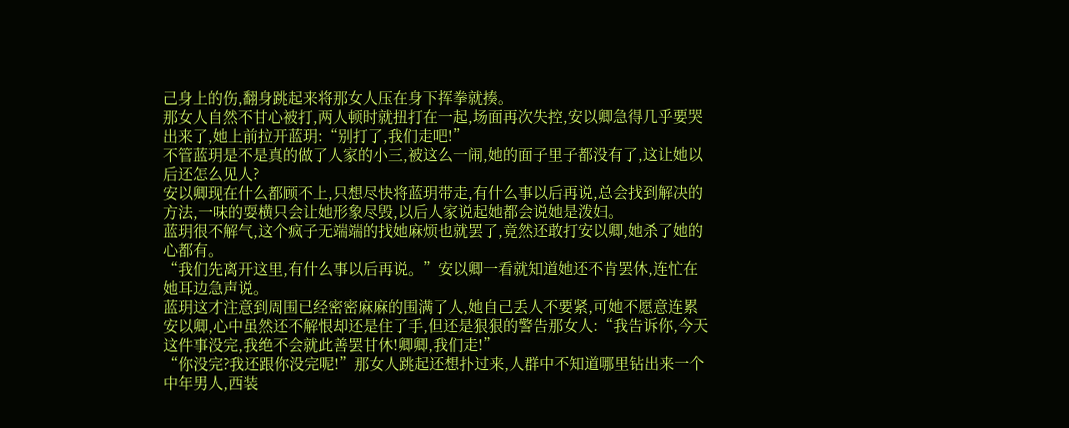己身上的伤,翻身跳起来将那女人压在身下挥拳就揍。
那女人自然不甘心被打,两人顿时就扭打在一起,场面再次失控,安以卿急得几乎要哭出来了,她上前拉开蓝玥:“别打了,我们走吧!”
不管蓝玥是不是真的做了人家的小三,被这么一闹,她的面子里子都没有了,这让她以后还怎么见人?
安以卿现在什么都顾不上,只想尽快将蓝玥带走,有什么事以后再说,总会找到解决的方法,一味的耍横只会让她形象尽毁,以后人家说起她都会说她是泼妇。
蓝玥很不解气,这个疯子无端端的找她麻烦也就罢了,竟然还敢打安以卿,她杀了她的心都有。
“我们先离开这里,有什么事以后再说。”安以卿一看就知道她还不肯罢休,连忙在她耳边急声说。
蓝玥这才注意到周围已经密密麻麻的围满了人,她自己丢人不要紧,可她不愿意连累安以卿,心中虽然还不解恨却还是住了手,但还是狠狠的警告那女人:“我告诉你,今天这件事没完,我绝不会就此善罢甘休!卿卿,我们走!”
“你没完?我还跟你没完呢!”那女人跳起还想扑过来,人群中不知道哪里钻出来一个中年男人,西装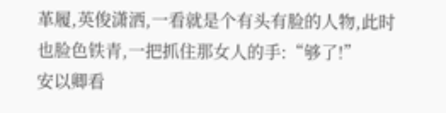革履,英俊潇洒,一看就是个有头有脸的人物,此时也脸色铁青,一把抓住那女人的手:“够了!”
安以卿看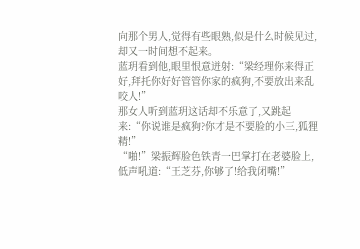向那个男人,觉得有些眼熟,似是什么时候见过,却又一时间想不起来。
蓝玥看到他,眼里恨意迸射:“梁经理你来得正好,拜托你好好管管你家的疯狗,不要放出来乱咬人!”
那女人听到蓝玥这话却不乐意了,又跳起来:“你说谁是疯狗?你才是不要脸的小三,狐狸精!”
“啪!”梁振辉脸色铁青一巴掌打在老婆脸上,低声吼道:“王芝芬,你够了!给我闭嘴!”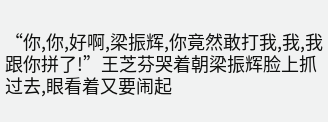“你,你,好啊,梁振辉,你竟然敢打我,我,我跟你拼了!”王芝芬哭着朝梁振辉脸上抓过去,眼看着又要闹起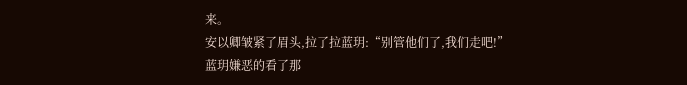来。
安以卿皱紧了眉头,拉了拉蓝玥:“别管他们了,我们走吧!”
蓝玥嫌恶的看了那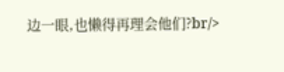边一眼,也懒得再理会他们?br/>